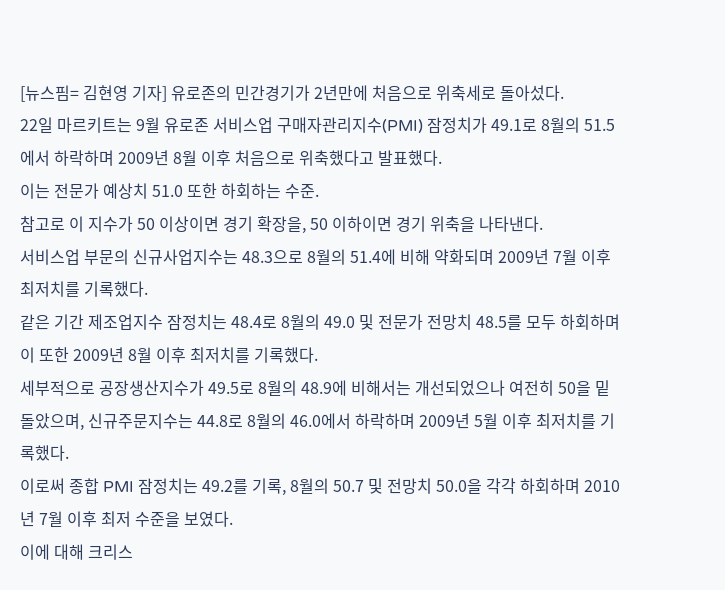[뉴스핌= 김현영 기자] 유로존의 민간경기가 2년만에 처음으로 위축세로 돌아섰다.
22일 마르키트는 9월 유로존 서비스업 구매자관리지수(PMI) 잠정치가 49.1로 8월의 51.5에서 하락하며 2009년 8월 이후 처음으로 위축했다고 발표했다.
이는 전문가 예상치 51.0 또한 하회하는 수준.
참고로 이 지수가 50 이상이면 경기 확장을, 50 이하이면 경기 위축을 나타낸다.
서비스업 부문의 신규사업지수는 48.3으로 8월의 51.4에 비해 약화되며 2009년 7월 이후 최저치를 기록했다.
같은 기간 제조업지수 잠정치는 48.4로 8월의 49.0 및 전문가 전망치 48.5를 모두 하회하며 이 또한 2009년 8월 이후 최저치를 기록했다.
세부적으로 공장생산지수가 49.5로 8월의 48.9에 비해서는 개선되었으나 여전히 50을 밑돌았으며, 신규주문지수는 44.8로 8월의 46.0에서 하락하며 2009년 5월 이후 최저치를 기록했다.
이로써 종합 PMI 잠정치는 49.2를 기록, 8월의 50.7 및 전망치 50.0을 각각 하회하며 2010년 7월 이후 최저 수준을 보였다.
이에 대해 크리스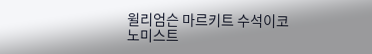윌리엄슨 마르키트 수석이코노미스트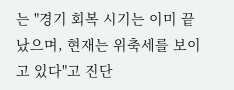는 "경기 회복 시기는 이미 끝났으며, 현재는 위축세를 보이고 있다"고 진단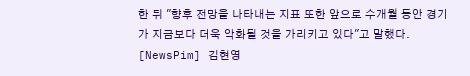한 뒤 "향후 전망을 나타내는 지표 또한 앞으로 수개월 동안 경기가 지금보다 더욱 악화될 것을 가리키고 있다"고 말했다.
[NewsPim] 김현영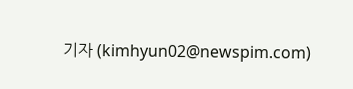기자 (kimhyun02@newspim.com)